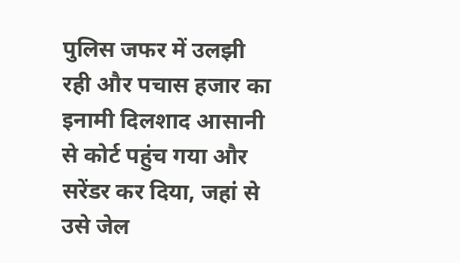पुलिस जफर में उलझी रही और पचास हजार का इनामी दिलशाद आसानी से कोर्ट पहुंच गया और सरेंडर कर दिया, जहां से उसे जेल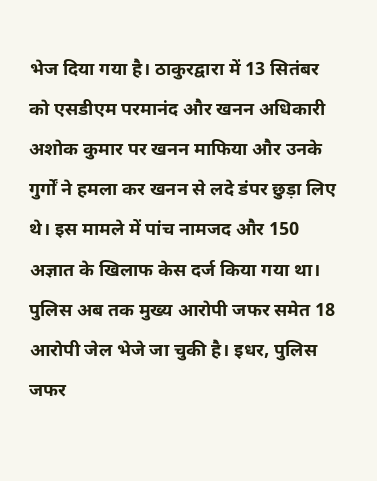भेज दिया गया है। ठाकुरद्वारा में 13 सितंबर को एसडीएम परमानंद और खनन अधिकारी अशोक कुमार पर खनन माफिया और उनके गुर्गों ने हमला कर खनन से लदे डंपर छुड़ा लिए थे। इस मामले में पांच नामजद और 150 अज्ञात के खिलाफ केस दर्ज किया गया था।
पुलिस अब तक मुख्य आरोपी जफर समेत 18 आरोपी जेल भेजे जा चुकी है। इधर, पुलिस जफर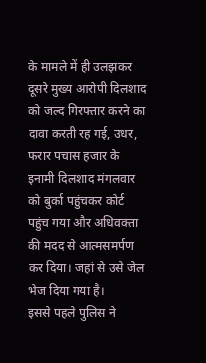के मामले में ही उलझकर दूसरे मुख्य आरोपी दिलशाद को जल्द गिरफ्तार करने का दावा करती रह गई, उधर, फरार पचास हजार के इनामी दिलशाद मंगलवार को बुर्का पहुंचकर कोर्ट पहुंच गया और अधिवक्ता की मदद से आत्मसमर्पण कर दिया। जहां से उसे जेल भेज दिया गया है।
इससे पहले पुलिस ने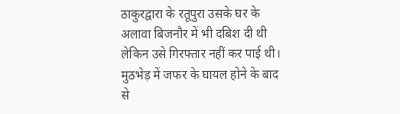ठाकुरद्वारा के रतूपुरा उसके घर के अलावा बिजनौर में भी दबिश दी थी लेकिन उसे गिरफ्तार नहीं कर पाई थी। मुठभेड़ में जफर के घायल होने के बाद से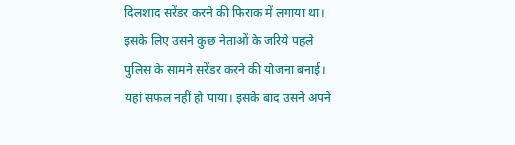दिलशाद सरेंडर करने की फिराक में लगाया था। इसके लिए उसने कुछ नेताओं के जरिये पहले पुलिस के सामने सरेंडर करने की योजना बनाई। यहां सफल नहीं हो पाया। इसके बाद उसने अपने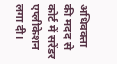अधिवक्ता की मदद से कोर्ट में सरेंडर एप्लीकेशन लगा दी।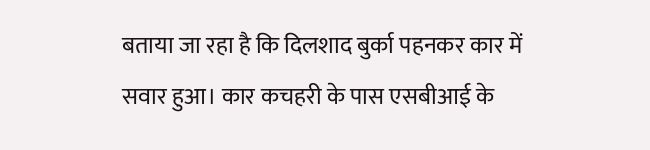बताया जा रहा है कि दिलशाद बुर्का पहनकर कार में सवार हुआ। कार कचहरी के पास एसबीआई के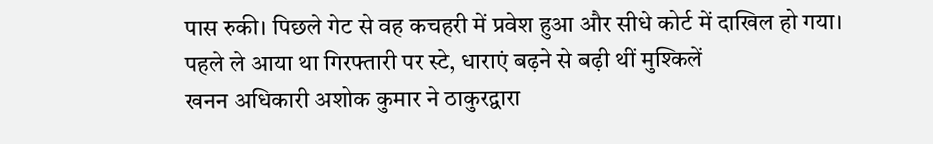पास रुकी। पिछले गेट से वह कचहरी में प्रवेश हुआ और सीधे कोर्ट में दाखिल हो गया।
पहले ले आया था गिरफ्तारी पर स्टे, धाराएं बढ़ने से बढ़ी थीं मुश्किलें
खनन अधिकारी अशोक कुमार ने ठाकुरद्वारा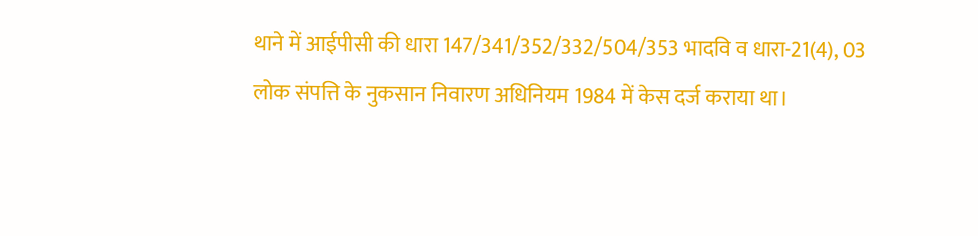थाने में आईपीसी की धारा 147/341/352/332/504/353 भादवि व धारा-21(4), 03 लोक संपत्ति के नुकसान निवारण अधिनियम 1984 में केस दर्ज कराया था।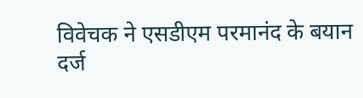विवेचक ने एसडीएम परमानंद के बयान दर्ज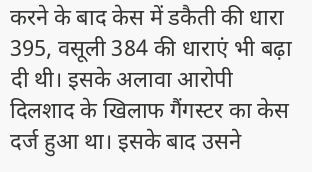करने के बाद केस में डकैती की धारा 395, वसूली 384 की धाराएं भी बढ़ा दी थी। इसके अलावा आरोपी दिलशाद के खिलाफ गैंगस्टर का केस दर्ज हुआ था। इसके बाद उसने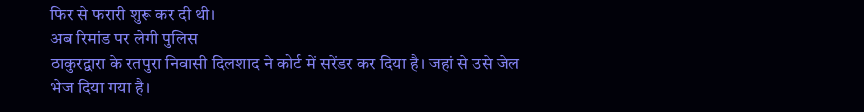फिर से फरारी शुरू कर दी थी।
अब रिमांड पर लेगी पुलिस
ठाकुरद्वारा के रतपुरा निवासी दिलशाद ने कोर्ट में सरेंडर कर दिया है। जहां से उसे जेल भेज दिया गया है।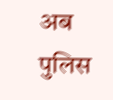अब पुलिस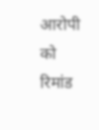आरोपी को रिमांड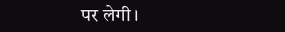पर लेगी।